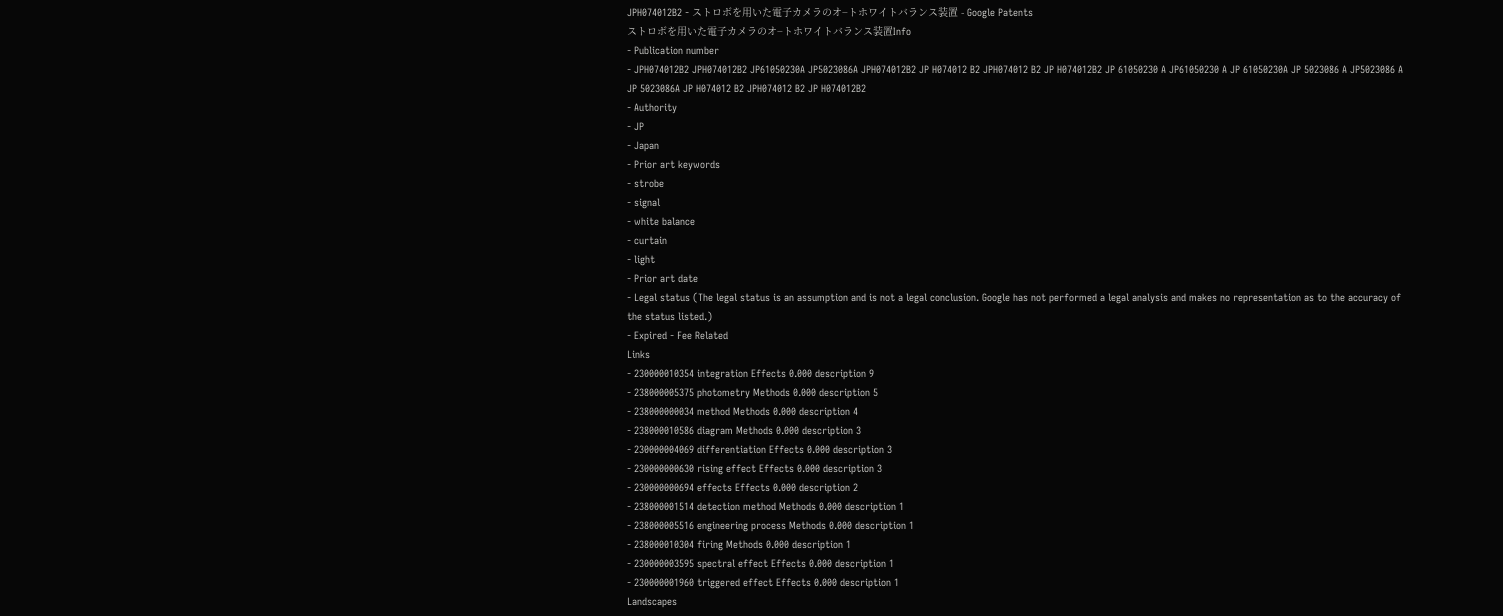JPH074012B2 - ストロボを用いた電子カメラのオ−トホワイトバランス装置 - Google Patents
ストロボを用いた電子カメラのオ−トホワイトバランス装置Info
- Publication number
- JPH074012B2 JPH074012B2 JP61050230A JP5023086A JPH074012B2 JP H074012 B2 JPH074012 B2 JP H074012B2 JP 61050230 A JP61050230 A JP 61050230A JP 5023086 A JP5023086 A JP 5023086A JP H074012 B2 JPH074012 B2 JP H074012B2
- Authority
- JP
- Japan
- Prior art keywords
- strobe
- signal
- white balance
- curtain
- light
- Prior art date
- Legal status (The legal status is an assumption and is not a legal conclusion. Google has not performed a legal analysis and makes no representation as to the accuracy of the status listed.)
- Expired - Fee Related
Links
- 230000010354 integration Effects 0.000 description 9
- 238000005375 photometry Methods 0.000 description 5
- 238000000034 method Methods 0.000 description 4
- 238000010586 diagram Methods 0.000 description 3
- 230000004069 differentiation Effects 0.000 description 3
- 230000000630 rising effect Effects 0.000 description 3
- 230000000694 effects Effects 0.000 description 2
- 238000001514 detection method Methods 0.000 description 1
- 238000005516 engineering process Methods 0.000 description 1
- 238000010304 firing Methods 0.000 description 1
- 230000003595 spectral effect Effects 0.000 description 1
- 230000001960 triggered effect Effects 0.000 description 1
Landscapes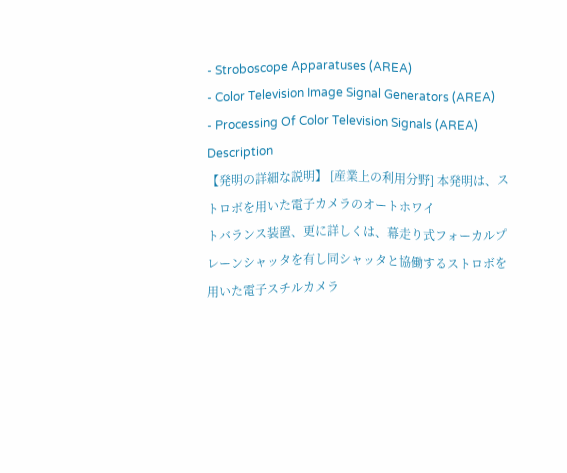- Stroboscope Apparatuses (AREA)
- Color Television Image Signal Generators (AREA)
- Processing Of Color Television Signals (AREA)
Description
【発明の詳細な説明】 [産業上の利用分野] 本発明は、ストロボを用いた電子カメラのオートホワイ
トバランス装置、更に詳しくは、幕走り式フォーカルプ
レーンシャッタを有し同シャッタと協働するストロボを
用いた電子スチルカメラ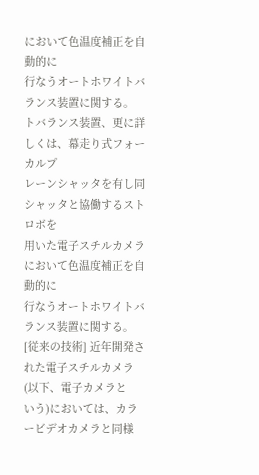において色温度補正を自動的に
行なうオートホワイトバランス装置に関する。
トバランス装置、更に詳しくは、幕走り式フォーカルプ
レーンシャッタを有し同シャッタと協働するストロボを
用いた電子スチルカメラにおいて色温度補正を自動的に
行なうオートホワイトバランス装置に関する。
[従来の技術] 近年開発された電子スチルカメラ(以下、電子カメラと
いう)においては、カラービデオカメラと同様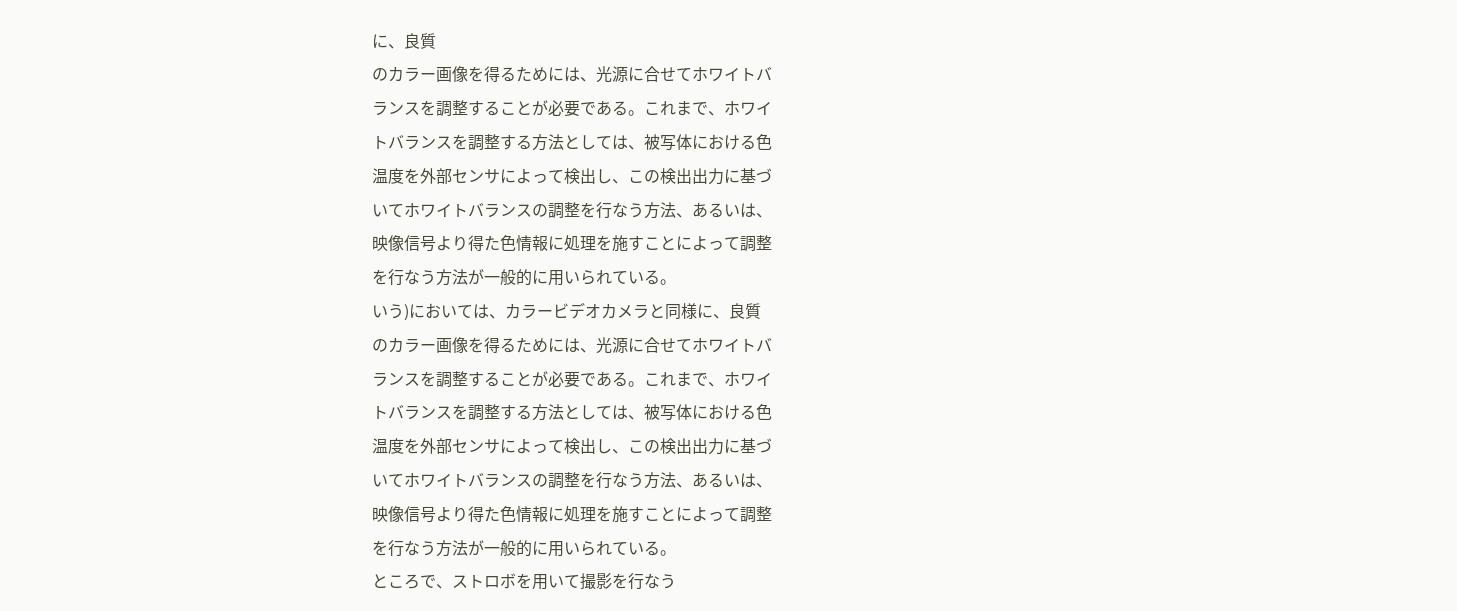に、良質
のカラー画像を得るためには、光源に合せてホワイトバ
ランスを調整することが必要である。これまで、ホワイ
トバランスを調整する方法としては、被写体における色
温度を外部センサによって検出し、この検出出力に基づ
いてホワイトバランスの調整を行なう方法、あるいは、
映像信号より得た色情報に処理を施すことによって調整
を行なう方法が一般的に用いられている。
いう)においては、カラービデオカメラと同様に、良質
のカラー画像を得るためには、光源に合せてホワイトバ
ランスを調整することが必要である。これまで、ホワイ
トバランスを調整する方法としては、被写体における色
温度を外部センサによって検出し、この検出出力に基づ
いてホワイトバランスの調整を行なう方法、あるいは、
映像信号より得た色情報に処理を施すことによって調整
を行なう方法が一般的に用いられている。
ところで、ストロボを用いて撮影を行なう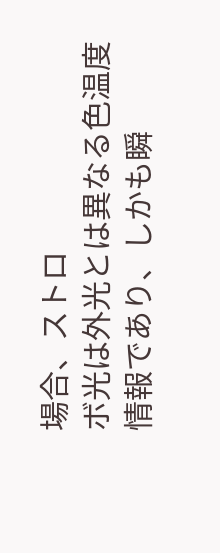場合、ストロ
ボ光は外光とは異なる色温度情報であり、しかも瞬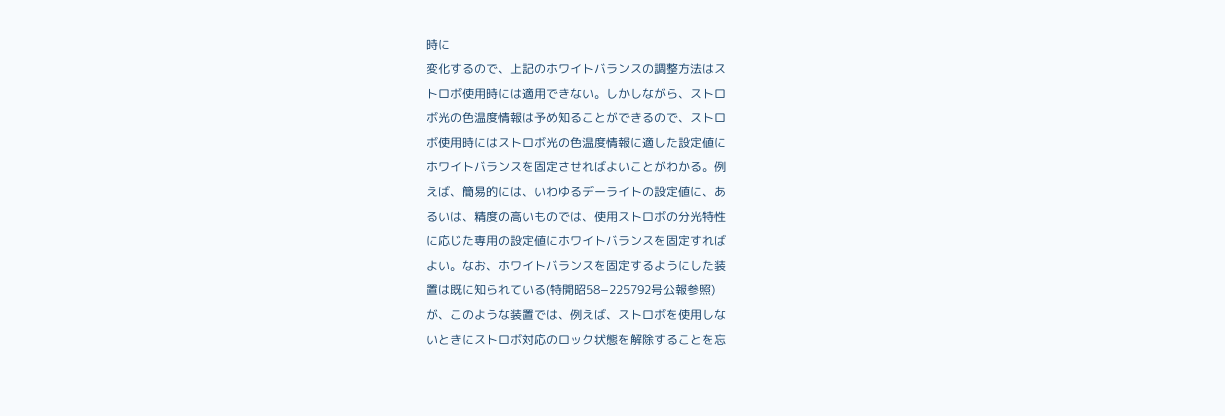時に
変化するので、上記のホワイトバランスの調整方法はス
トロボ使用時には適用できない。しかしながら、ストロ
ボ光の色温度情報は予め知ることができるので、ストロ
ボ使用時にはストロボ光の色温度情報に適した設定値に
ホワイトバランスを固定させればよいことがわかる。例
えば、簡易的には、いわゆるデーライトの設定値に、あ
るいは、精度の高いものでは、使用ストロボの分光特性
に応じた専用の設定値にホワイトバランスを固定すれば
よい。なお、ホワイトバランスを固定するようにした装
置は既に知られている(特開昭58−225792号公報参照)
が、このような装置では、例えば、ストロボを使用しな
いときにストロボ対応のロック状態を解除することを忘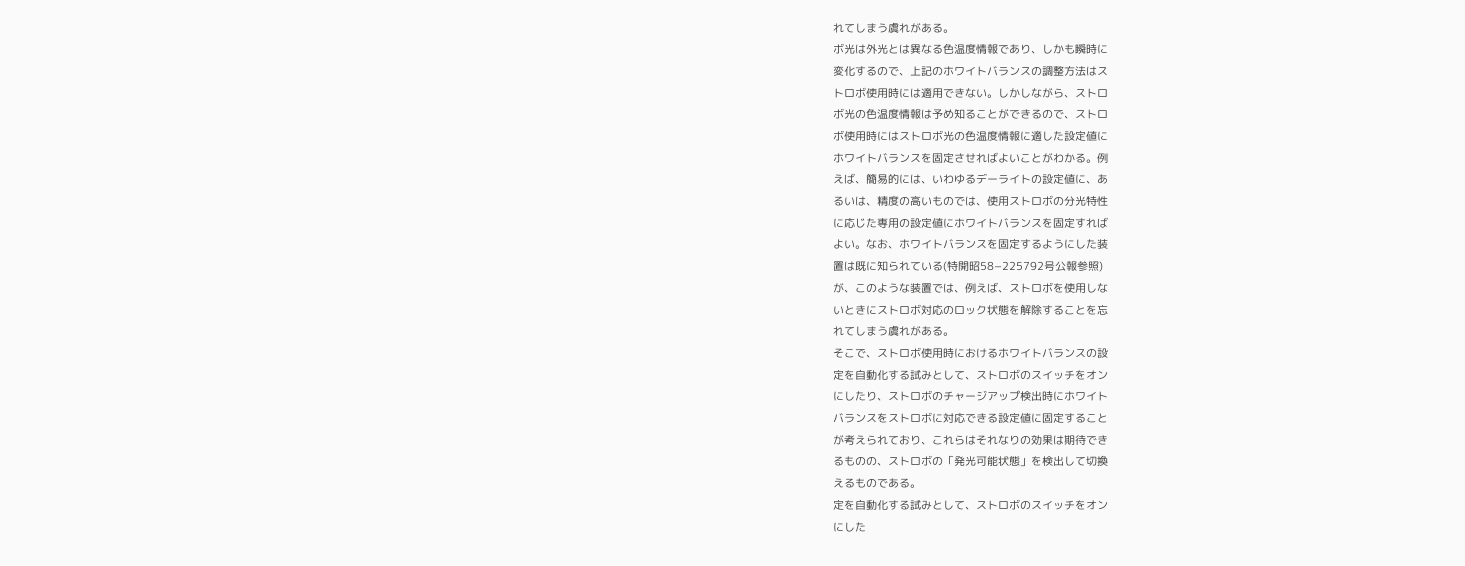れてしまう虞れがある。
ボ光は外光とは異なる色温度情報であり、しかも瞬時に
変化するので、上記のホワイトバランスの調整方法はス
トロボ使用時には適用できない。しかしながら、ストロ
ボ光の色温度情報は予め知ることができるので、ストロ
ボ使用時にはストロボ光の色温度情報に適した設定値に
ホワイトバランスを固定させればよいことがわかる。例
えば、簡易的には、いわゆるデーライトの設定値に、あ
るいは、精度の高いものでは、使用ストロボの分光特性
に応じた専用の設定値にホワイトバランスを固定すれば
よい。なお、ホワイトバランスを固定するようにした装
置は既に知られている(特開昭58−225792号公報参照)
が、このような装置では、例えば、ストロボを使用しな
いときにストロボ対応のロック状態を解除することを忘
れてしまう虞れがある。
そこで、ストロボ使用時におけるホワイトバランスの設
定を自動化する試みとして、ストロボのスイッチをオン
にしたり、ストロボのチャージアップ検出時にホワイト
バランスをストロボに対応できる設定値に固定すること
が考えられており、これらはそれなりの効果は期待でき
るものの、ストロボの「発光可能状態」を検出して切換
えるものである。
定を自動化する試みとして、ストロボのスイッチをオン
にした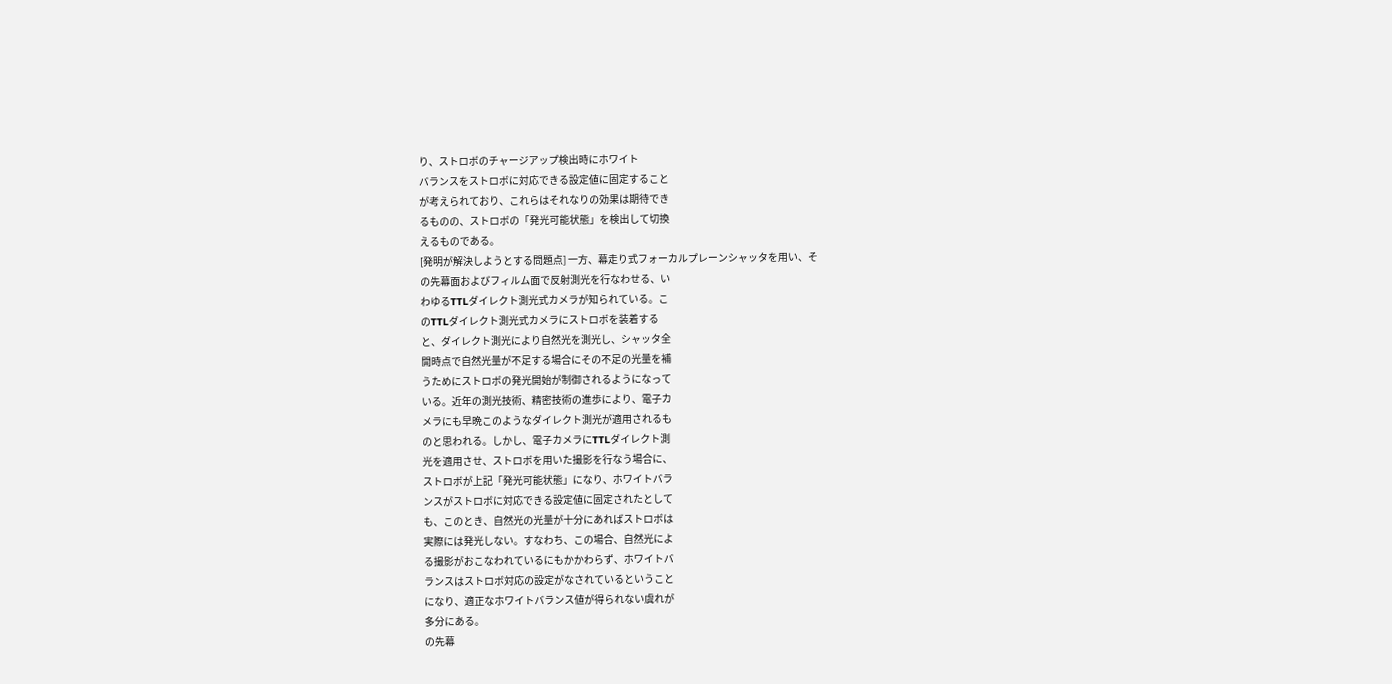り、ストロボのチャージアップ検出時にホワイト
バランスをストロボに対応できる設定値に固定すること
が考えられており、これらはそれなりの効果は期待でき
るものの、ストロボの「発光可能状態」を検出して切換
えるものである。
[発明が解決しようとする問題点] 一方、幕走り式フォーカルプレーンシャッタを用い、そ
の先幕面およびフィルム面で反射測光を行なわせる、い
わゆるTTLダイレクト測光式カメラが知られている。こ
のTTLダイレクト測光式カメラにストロボを装着する
と、ダイレクト測光により自然光を測光し、シャッタ全
開時点で自然光量が不足する場合にその不足の光量を補
うためにストロボの発光開始が制御されるようになって
いる。近年の測光技術、精密技術の進歩により、電子カ
メラにも早晩このようなダイレクト測光が適用されるも
のと思われる。しかし、電子カメラにTTLダイレクト測
光を適用させ、ストロボを用いた撮影を行なう場合に、
ストロボが上記「発光可能状態」になり、ホワイトバラ
ンスがストロボに対応できる設定値に固定されたとして
も、このとき、自然光の光量が十分にあればストロボは
実際には発光しない。すなわち、この場合、自然光によ
る撮影がおこなわれているにもかかわらず、ホワイトバ
ランスはストロボ対応の設定がなされているということ
になり、適正なホワイトバランス値が得られない虞れが
多分にある。
の先幕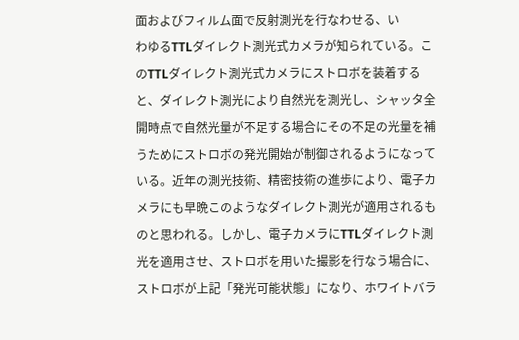面およびフィルム面で反射測光を行なわせる、い
わゆるTTLダイレクト測光式カメラが知られている。こ
のTTLダイレクト測光式カメラにストロボを装着する
と、ダイレクト測光により自然光を測光し、シャッタ全
開時点で自然光量が不足する場合にその不足の光量を補
うためにストロボの発光開始が制御されるようになって
いる。近年の測光技術、精密技術の進歩により、電子カ
メラにも早晩このようなダイレクト測光が適用されるも
のと思われる。しかし、電子カメラにTTLダイレクト測
光を適用させ、ストロボを用いた撮影を行なう場合に、
ストロボが上記「発光可能状態」になり、ホワイトバラ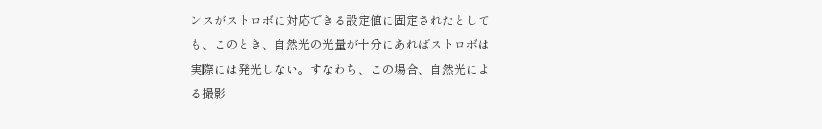ンスがストロボに対応できる設定値に固定されたとして
も、このとき、自然光の光量が十分にあればストロボは
実際には発光しない。すなわち、この場合、自然光によ
る撮影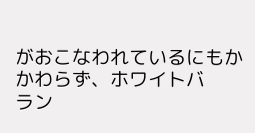がおこなわれているにもかかわらず、ホワイトバ
ラン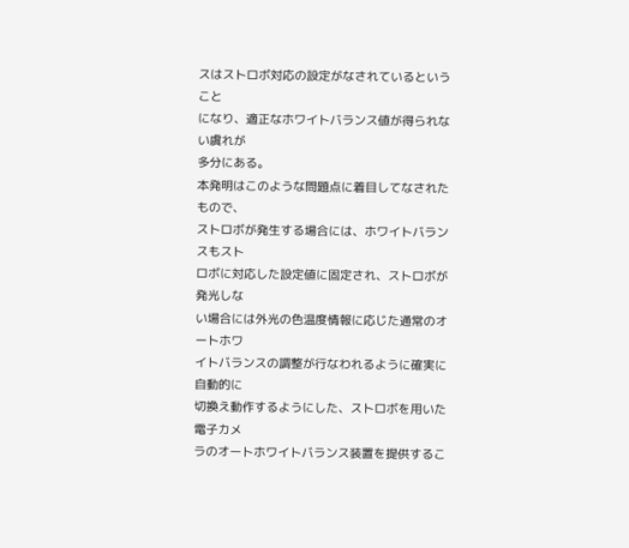スはストロボ対応の設定がなされているということ
になり、適正なホワイトバランス値が得られない虞れが
多分にある。
本発明はこのような問題点に着目してなされたもので、
ストロボが発生する場合には、ホワイトバランスもスト
ロボに対応した設定値に固定され、ストロボが発光しな
い場合には外光の色温度情報に応じた通常のオートホワ
イトバランスの調整が行なわれるように確実に自動的に
切換え動作するようにした、ストロボを用いた電子カメ
ラのオートホワイトバランス装置を提供するこ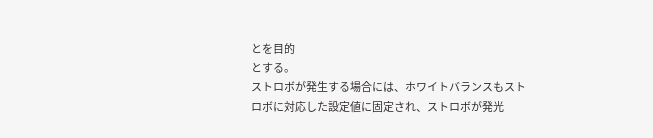とを目的
とする。
ストロボが発生する場合には、ホワイトバランスもスト
ロボに対応した設定値に固定され、ストロボが発光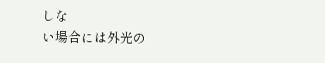しな
い場合には外光の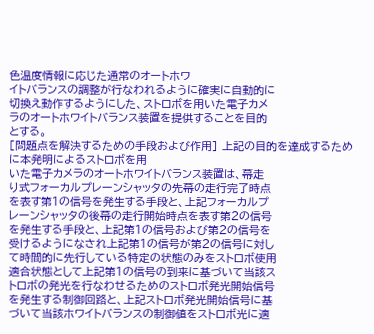色温度情報に応じた通常のオートホワ
イトバランスの調整が行なわれるように確実に自動的に
切換え動作するようにした、ストロボを用いた電子カメ
ラのオートホワイトバランス装置を提供することを目的
とする。
[問題点を解決するための手段および作用] 上記の目的を達成するために本発明によるストロボを用
いた電子カメラのオートホワイトバランス装置は、幕走
り式フォーカルプレーンシャッタの先幕の走行完了時点
を表す第1の信号を発生する手段と、上記フォーカルプ
レーンシャッタの後幕の走行開始時点を表す第2の信号
を発生する手段と、上記第1の信号および第2の信号を
受けるようになされ上記第1の信号が第2の信号に対し
て時間的に先行している特定の状態のみをストロボ使用
適合状態として上記第1の信号の到来に基づいて当該ス
トロボの発光を行なわせるためのストロボ発光開始信号
を発生する制御回路と、上記ストロボ発光開始信号に基
づいて当該ホワイトバランスの制御値をストロボ光に適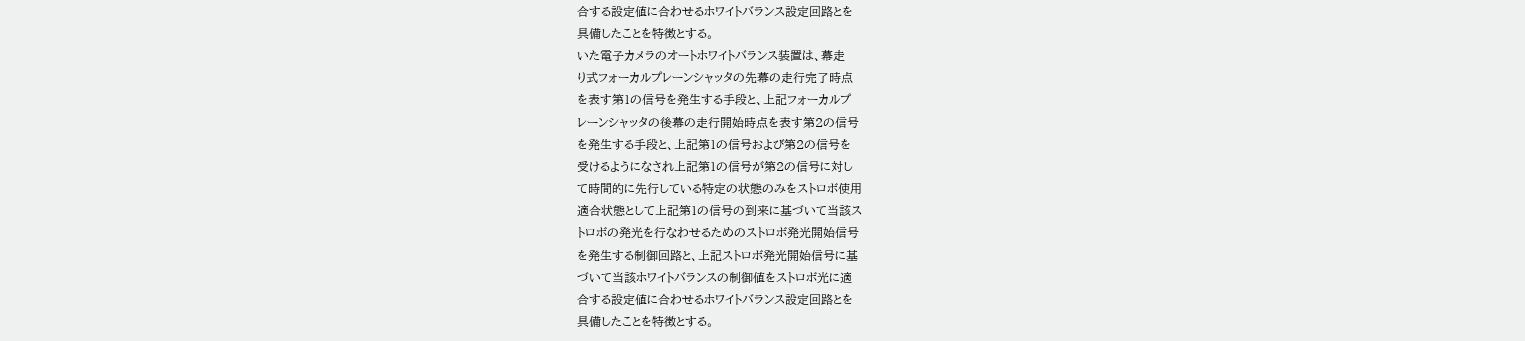合する設定値に合わせるホワイトバランス設定回路とを
具備したことを特徴とする。
いた電子カメラのオートホワイトバランス装置は、幕走
り式フォーカルプレーンシャッタの先幕の走行完了時点
を表す第1の信号を発生する手段と、上記フォーカルプ
レーンシャッタの後幕の走行開始時点を表す第2の信号
を発生する手段と、上記第1の信号および第2の信号を
受けるようになされ上記第1の信号が第2の信号に対し
て時間的に先行している特定の状態のみをストロボ使用
適合状態として上記第1の信号の到来に基づいて当該ス
トロボの発光を行なわせるためのストロボ発光開始信号
を発生する制御回路と、上記ストロボ発光開始信号に基
づいて当該ホワイトバランスの制御値をストロボ光に適
合する設定値に合わせるホワイトバランス設定回路とを
具備したことを特徴とする。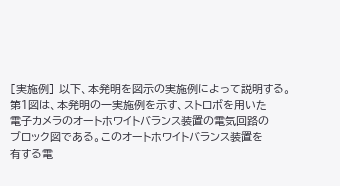[実施例] 以下、本発明を図示の実施例によって説明する。
第1図は、本発明の一実施例を示す、ストロボを用いた
電子カメラのオートホワイトバランス装置の電気回路の
ブロック図である。このオートホワイトバランス装置を
有する電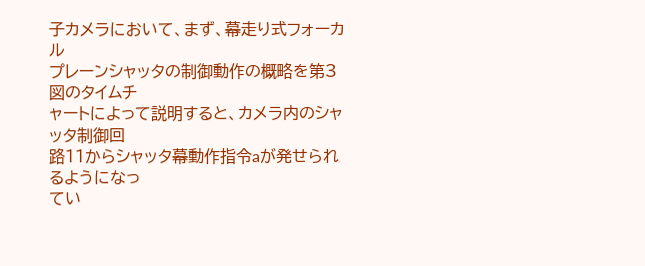子カメラにおいて、まず、幕走り式フォーカル
プレーンシャッタの制御動作の概略を第3図のタイムチ
ャートによって説明すると、カメラ内のシャッタ制御回
路11からシャッタ幕動作指令aが発せられるようになっ
てい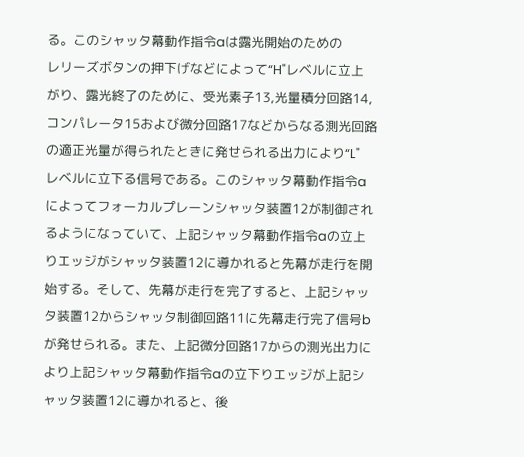る。このシャッタ幕動作指令aは露光開始のための
レリーズボタンの押下げなどによって“H"レベルに立上
がり、露光終了のために、受光素子13,光量積分回路14,
コンパレータ15および微分回路17などからなる測光回路
の適正光量が得られたときに発せられる出力により“L"
レベルに立下る信号である。このシャッタ幕動作指令a
によってフォーカルプレーンシャッタ装置12が制御され
るようになっていて、上記シャッタ幕動作指令aの立上
りエッジがシャッタ装置12に導かれると先幕が走行を開
始する。そして、先幕が走行を完了すると、上記シャッ
タ装置12からシャッタ制御回路11に先幕走行完了信号b
が発せられる。また、上記微分回路17からの測光出力に
より上記シャッタ幕動作指令aの立下りエッジが上記シ
ャッタ装置12に導かれると、後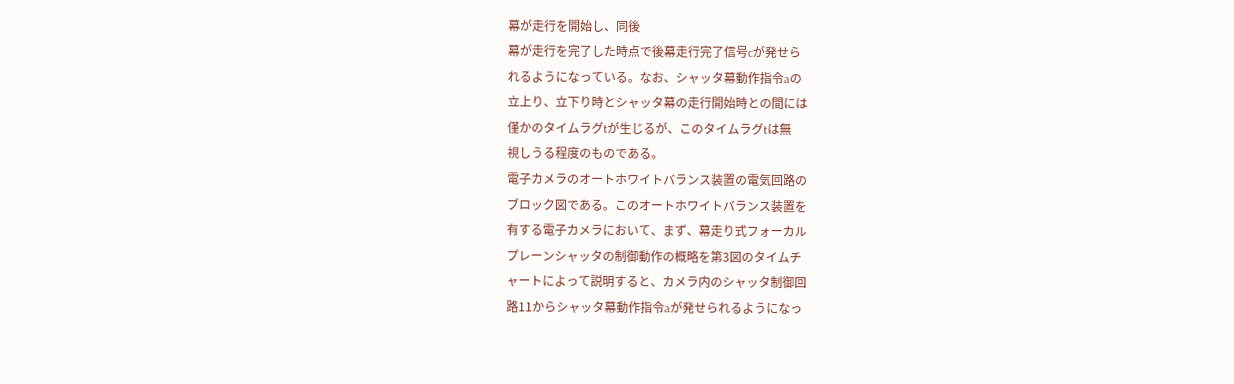幕が走行を開始し、同後
幕が走行を完了した時点で後幕走行完了信号cが発せら
れるようになっている。なお、シャッタ幕動作指令aの
立上り、立下り時とシャッタ幕の走行開始時との間には
僅かのタイムラグtが生じるが、このタイムラグtは無
視しうる程度のものである。
電子カメラのオートホワイトバランス装置の電気回路の
ブロック図である。このオートホワイトバランス装置を
有する電子カメラにおいて、まず、幕走り式フォーカル
プレーンシャッタの制御動作の概略を第3図のタイムチ
ャートによって説明すると、カメラ内のシャッタ制御回
路11からシャッタ幕動作指令aが発せられるようになっ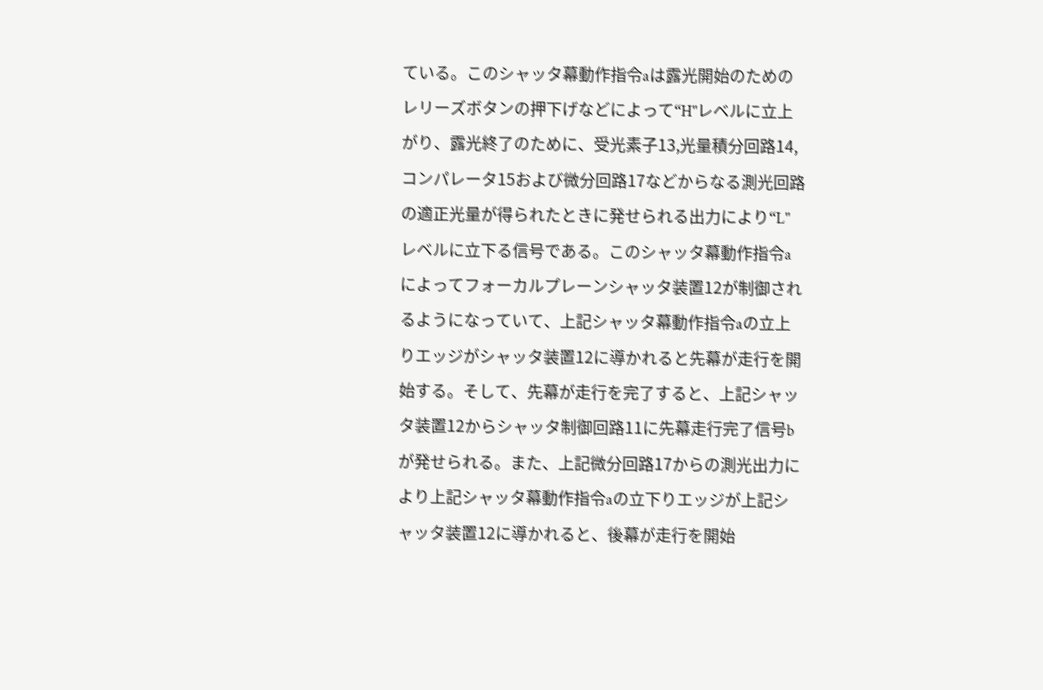ている。このシャッタ幕動作指令aは露光開始のための
レリーズボタンの押下げなどによって“H"レベルに立上
がり、露光終了のために、受光素子13,光量積分回路14,
コンパレータ15および微分回路17などからなる測光回路
の適正光量が得られたときに発せられる出力により“L"
レベルに立下る信号である。このシャッタ幕動作指令a
によってフォーカルプレーンシャッタ装置12が制御され
るようになっていて、上記シャッタ幕動作指令aの立上
りエッジがシャッタ装置12に導かれると先幕が走行を開
始する。そして、先幕が走行を完了すると、上記シャッ
タ装置12からシャッタ制御回路11に先幕走行完了信号b
が発せられる。また、上記微分回路17からの測光出力に
より上記シャッタ幕動作指令aの立下りエッジが上記シ
ャッタ装置12に導かれると、後幕が走行を開始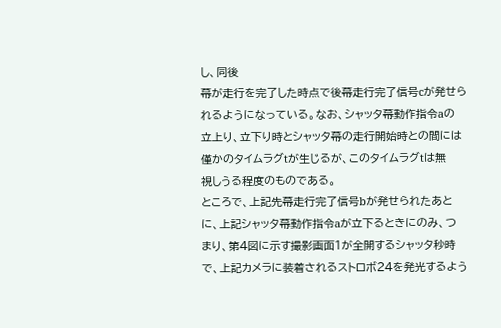し、同後
幕が走行を完了した時点で後幕走行完了信号cが発せら
れるようになっている。なお、シャッタ幕動作指令aの
立上り、立下り時とシャッタ幕の走行開始時との間には
僅かのタイムラグtが生じるが、このタイムラグtは無
視しうる程度のものである。
ところで、上記先幕走行完了信号bが発せられたあと
に、上記シャッタ幕動作指令aが立下るときにのみ、つ
まり、第4図に示す撮影画面1が全開するシャッタ秒時
で、上記カメラに装着されるストロボ24を発光するよう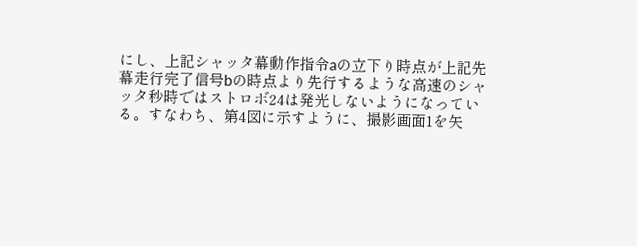にし、上記シャッタ幕動作指令aの立下り時点が上記先
幕走行完了信号bの時点より先行するような高速のシャ
ッタ秒時ではストロボ24は発光しないようになってい
る。すなわち、第4図に示すように、撮影画面1を矢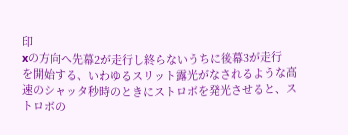印
xの方向へ先幕2が走行し終らないうちに後幕3が走行
を開始する、いわゆるスリット露光がなされるような高
速のシャッタ秒時のときにストロボを発光させると、ス
トロボの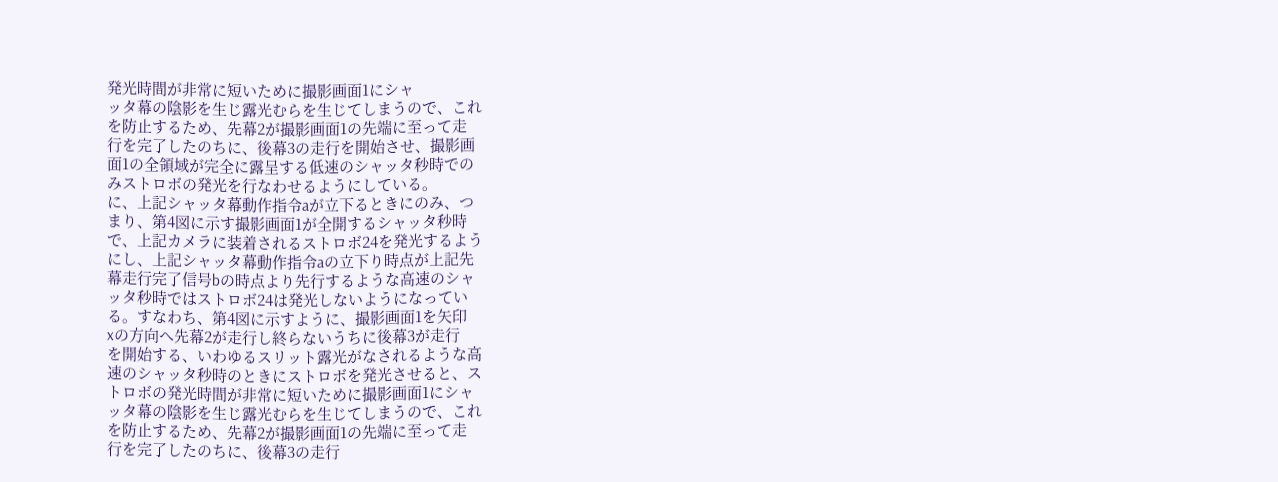発光時間が非常に短いために撮影画面1にシャ
ッタ幕の陰影を生じ露光むらを生じてしまうので、これ
を防止するため、先幕2が撮影画面1の先端に至って走
行を完了したのちに、後幕3の走行を開始させ、撮影画
面1の全領域が完全に露呈する低速のシャッタ秒時での
みストロボの発光を行なわせるようにしている。
に、上記シャッタ幕動作指令aが立下るときにのみ、つ
まり、第4図に示す撮影画面1が全開するシャッタ秒時
で、上記カメラに装着されるストロボ24を発光するよう
にし、上記シャッタ幕動作指令aの立下り時点が上記先
幕走行完了信号bの時点より先行するような高速のシャ
ッタ秒時ではストロボ24は発光しないようになってい
る。すなわち、第4図に示すように、撮影画面1を矢印
xの方向へ先幕2が走行し終らないうちに後幕3が走行
を開始する、いわゆるスリット露光がなされるような高
速のシャッタ秒時のときにストロボを発光させると、ス
トロボの発光時間が非常に短いために撮影画面1にシャ
ッタ幕の陰影を生じ露光むらを生じてしまうので、これ
を防止するため、先幕2が撮影画面1の先端に至って走
行を完了したのちに、後幕3の走行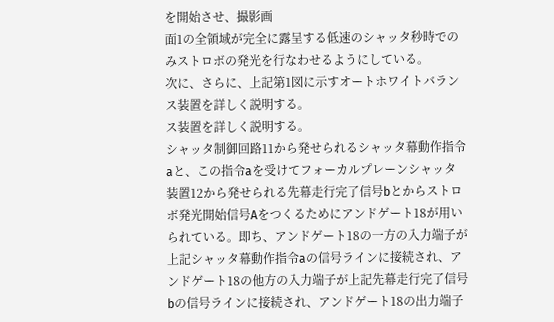を開始させ、撮影画
面1の全領域が完全に露呈する低速のシャッタ秒時での
みストロボの発光を行なわせるようにしている。
次に、さらに、上記第1図に示すオートホワイトバラン
ス装置を詳しく説明する。
ス装置を詳しく説明する。
シャッタ制御回路11から発せられるシャッタ幕動作指令
aと、この指令aを受けてフォーカルプレーンシャッタ
装置12から発せられる先幕走行完了信号bとからストロ
ボ発光開始信号Aをつくるためにアンドゲート18が用い
られている。即ち、アンドゲート18の一方の入力端子が
上記シャッタ幕動作指令aの信号ラインに接続され、ア
ンドゲート18の他方の入力端子が上記先幕走行完了信号
bの信号ラインに接続され、アンドゲート18の出力端子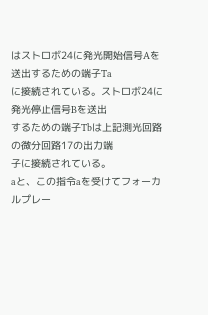はストロボ24に発光開始信号Aを送出するための端子Ta
に接続されている。ストロボ24に発光停止信号Bを送出
するための端子Tbは上記測光回路の微分回路17の出力端
子に接続されている。
aと、この指令aを受けてフォーカルプレー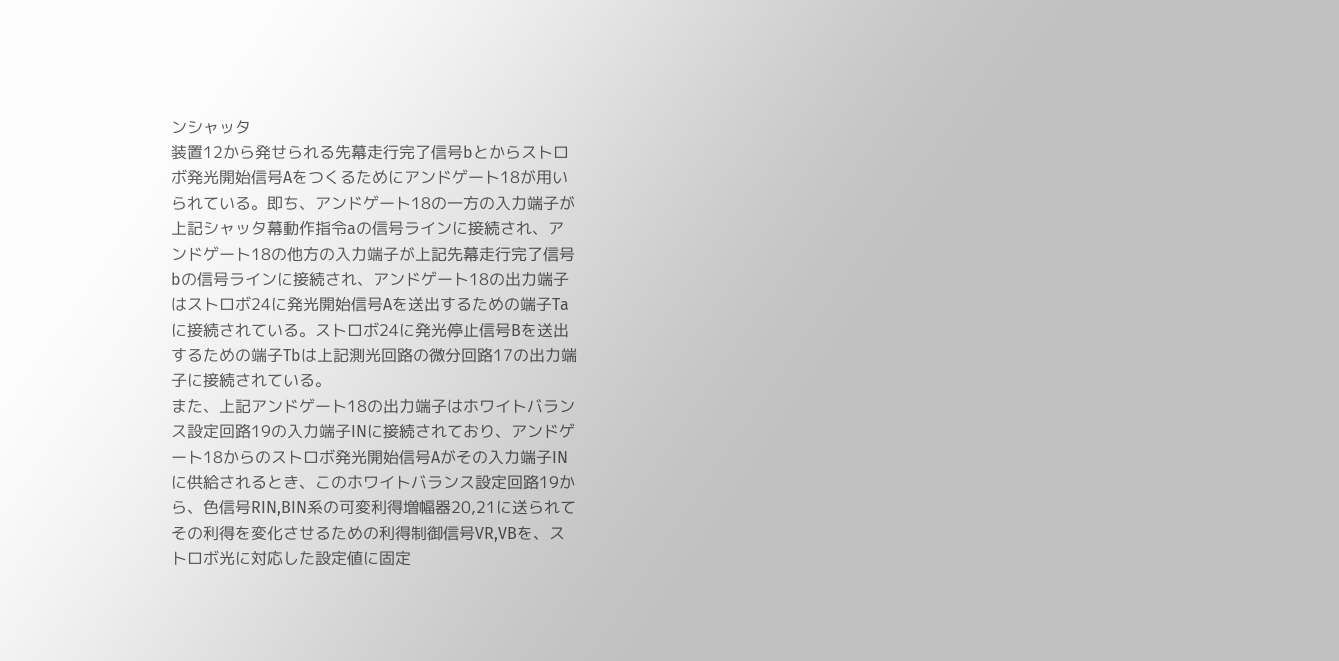ンシャッタ
装置12から発せられる先幕走行完了信号bとからストロ
ボ発光開始信号Aをつくるためにアンドゲート18が用い
られている。即ち、アンドゲート18の一方の入力端子が
上記シャッタ幕動作指令aの信号ラインに接続され、ア
ンドゲート18の他方の入力端子が上記先幕走行完了信号
bの信号ラインに接続され、アンドゲート18の出力端子
はストロボ24に発光開始信号Aを送出するための端子Ta
に接続されている。ストロボ24に発光停止信号Bを送出
するための端子Tbは上記測光回路の微分回路17の出力端
子に接続されている。
また、上記アンドゲート18の出力端子はホワイトバラン
ス設定回路19の入力端子INに接続されており、アンドゲ
ート18からのストロボ発光開始信号Aがその入力端子IN
に供給されるとき、このホワイトバランス設定回路19か
ら、色信号RIN,BIN系の可変利得増幅器20,21に送られて
その利得を変化させるための利得制御信号VR,VBを、ス
トロボ光に対応した設定値に固定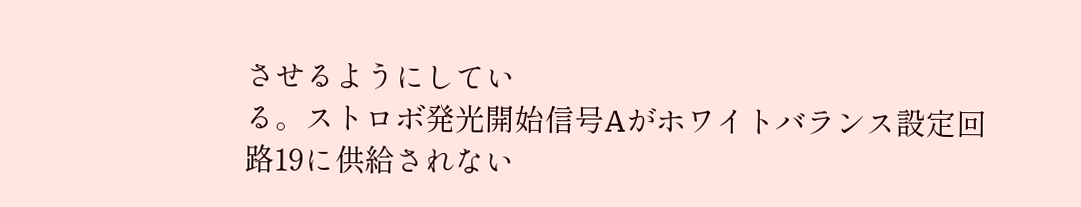させるようにしてい
る。ストロボ発光開始信号Aがホワイトバランス設定回
路19に供給されない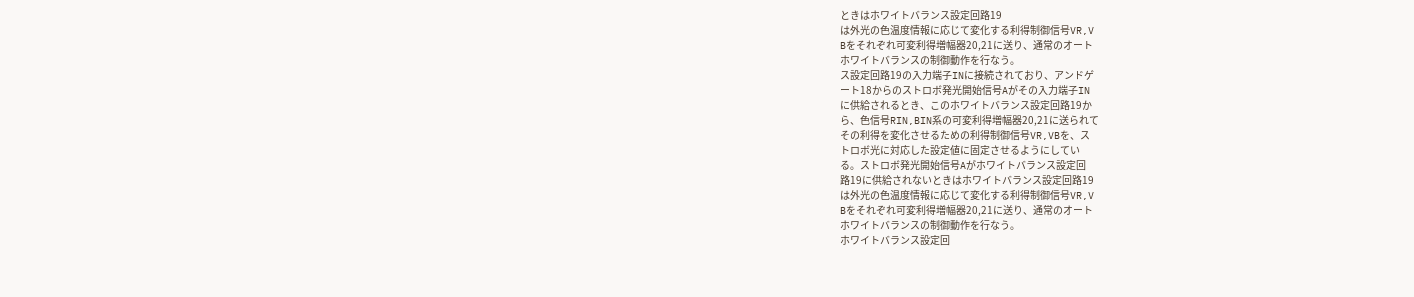ときはホワイトバランス設定回路19
は外光の色温度情報に応じて変化する利得制御信号VR,V
Bをそれぞれ可変利得増幅器20,21に送り、通常のオート
ホワイトバランスの制御動作を行なう。
ス設定回路19の入力端子INに接続されており、アンドゲ
ート18からのストロボ発光開始信号Aがその入力端子IN
に供給されるとき、このホワイトバランス設定回路19か
ら、色信号RIN,BIN系の可変利得増幅器20,21に送られて
その利得を変化させるための利得制御信号VR,VBを、ス
トロボ光に対応した設定値に固定させるようにしてい
る。ストロボ発光開始信号Aがホワイトバランス設定回
路19に供給されないときはホワイトバランス設定回路19
は外光の色温度情報に応じて変化する利得制御信号VR,V
Bをそれぞれ可変利得増幅器20,21に送り、通常のオート
ホワイトバランスの制御動作を行なう。
ホワイトバランス設定回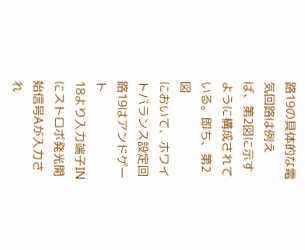路19の具体的な電気回路は例え
ば、第2図に示すように構成されている。即ち、第2図
において、ホワイトバランス設定回路19はアンドゲート
18より入力端子INにストロボ発光開始信号Aが入力され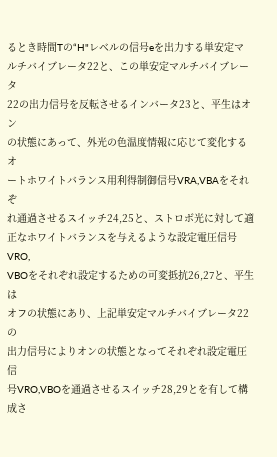るとき時間Tの“H"レベルの信号eを出力する単安定マ
ルチバイブレータ22と、この単安定マルチバイブレータ
22の出力信号を反転させるインバータ23と、平生はオン
の状態にあって、外光の色温度情報に応じて変化するオ
ートホワイトバランス用利得制御信号VRA,VBAをそれぞ
れ通過させるスイッチ24,25と、ストロボ光に対して適
正なホワイトバランスを与えるような設定電圧信号VRO,
VBOをそれぞれ設定するための可変抵抗26,27と、平生は
オフの状態にあり、上記単安定マルチバイブレータ22の
出力信号によりオンの状態となってそれぞれ設定電圧信
号VRO,VBOを通過させるスイッチ28,29とを有して構成さ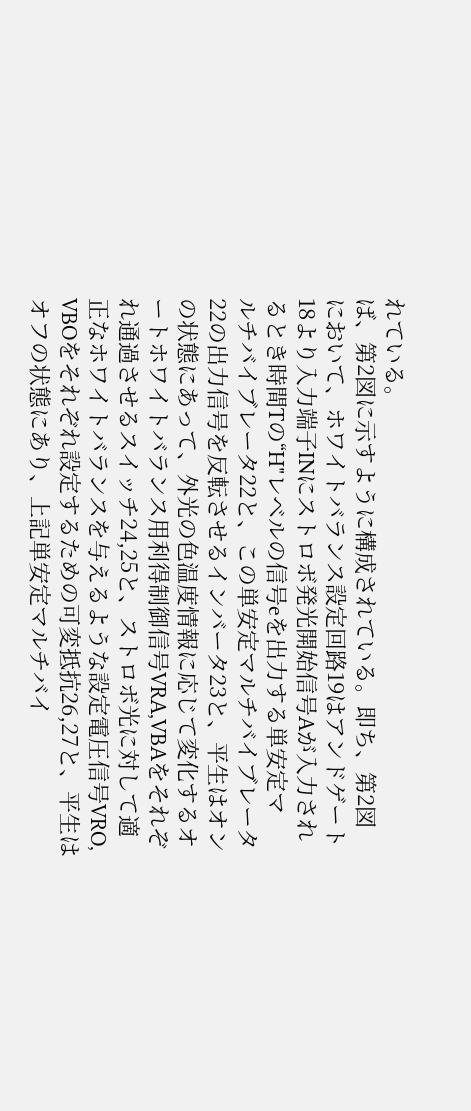れている。
ば、第2図に示すように構成されている。即ち、第2図
において、ホワイトバランス設定回路19はアンドゲート
18より入力端子INにストロボ発光開始信号Aが入力され
るとき時間Tの“H"レベルの信号eを出力する単安定マ
ルチバイブレータ22と、この単安定マルチバイブレータ
22の出力信号を反転させるインバータ23と、平生はオン
の状態にあって、外光の色温度情報に応じて変化するオ
ートホワイトバランス用利得制御信号VRA,VBAをそれぞ
れ通過させるスイッチ24,25と、ストロボ光に対して適
正なホワイトバランスを与えるような設定電圧信号VRO,
VBOをそれぞれ設定するための可変抵抗26,27と、平生は
オフの状態にあり、上記単安定マルチバイ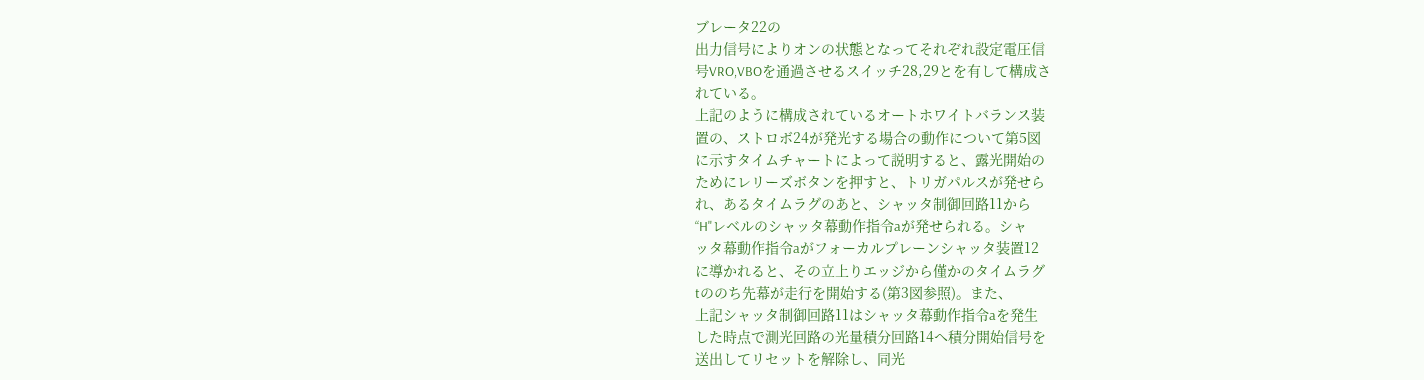ブレータ22の
出力信号によりオンの状態となってそれぞれ設定電圧信
号VRO,VBOを通過させるスイッチ28,29とを有して構成さ
れている。
上記のように構成されているオートホワイトバランス装
置の、ストロボ24が発光する場合の動作について第5図
に示すタイムチャートによって説明すると、露光開始の
ためにレリーズボタンを押すと、トリガパルスが発せら
れ、あるタイムラグのあと、シャッタ制御回路11から
“H"レベルのシャッタ幕動作指令aが発せられる。シャ
ッタ幕動作指令aがフォーカルプレーンシャッタ装置12
に導かれると、その立上りエッジから僅かのタイムラグ
tののち先幕が走行を開始する(第3図参照)。また、
上記シャッタ制御回路11はシャッタ幕動作指令aを発生
した時点で測光回路の光量積分回路14へ積分開始信号を
送出してリセットを解除し、同光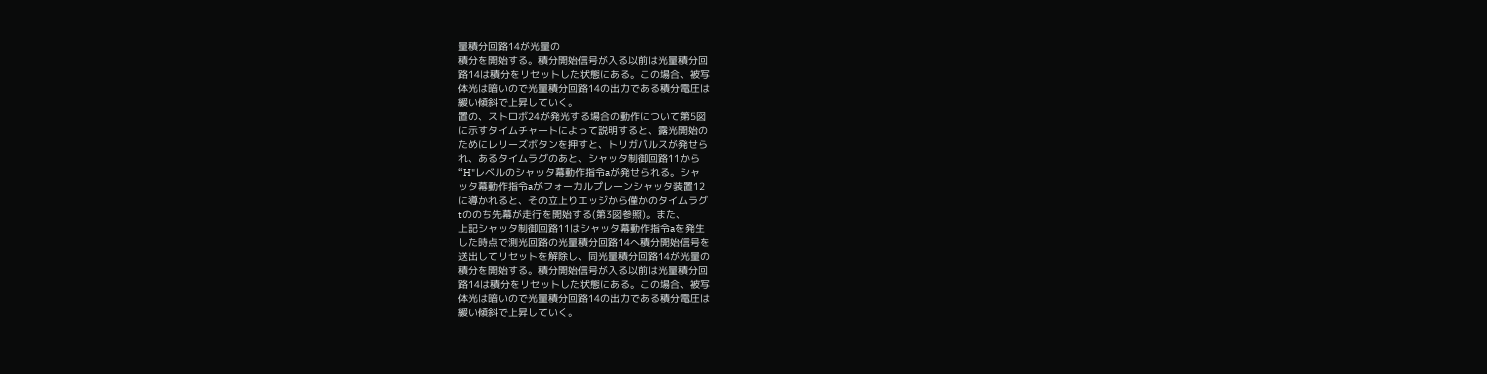量積分回路14が光量の
積分を開始する。積分開始信号が入る以前は光量積分回
路14は積分をリセットした状態にある。この場合、被写
体光は暗いので光量積分回路14の出力である積分電圧は
緩い傾斜で上昇していく。
置の、ストロボ24が発光する場合の動作について第5図
に示すタイムチャートによって説明すると、露光開始の
ためにレリーズボタンを押すと、トリガパルスが発せら
れ、あるタイムラグのあと、シャッタ制御回路11から
“H"レベルのシャッタ幕動作指令aが発せられる。シャ
ッタ幕動作指令aがフォーカルプレーンシャッタ装置12
に導かれると、その立上りエッジから僅かのタイムラグ
tののち先幕が走行を開始する(第3図参照)。また、
上記シャッタ制御回路11はシャッタ幕動作指令aを発生
した時点で測光回路の光量積分回路14へ積分開始信号を
送出してリセットを解除し、同光量積分回路14が光量の
積分を開始する。積分開始信号が入る以前は光量積分回
路14は積分をリセットした状態にある。この場合、被写
体光は暗いので光量積分回路14の出力である積分電圧は
緩い傾斜で上昇していく。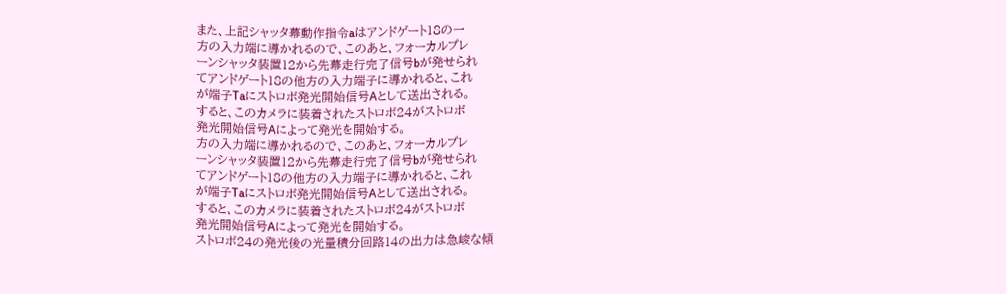また、上記シャッタ幕動作指令aはアンドゲート18の一
方の入力端に導かれるので、このあと、フォーカルプレ
ーンシャッタ装置12から先幕走行完了信号bが発せられ
てアンドゲート18の他方の入力端子に導かれると、これ
が端子Taにストロボ発光開始信号Aとして送出される。
すると、このカメラに装着されたストロボ24がストロボ
発光開始信号Aによって発光を開始する。
方の入力端に導かれるので、このあと、フォーカルプレ
ーンシャッタ装置12から先幕走行完了信号bが発せられ
てアンドゲート18の他方の入力端子に導かれると、これ
が端子Taにストロボ発光開始信号Aとして送出される。
すると、このカメラに装着されたストロボ24がストロボ
発光開始信号Aによって発光を開始する。
ストロボ24の発光後の光量積分回路14の出力は急峻な傾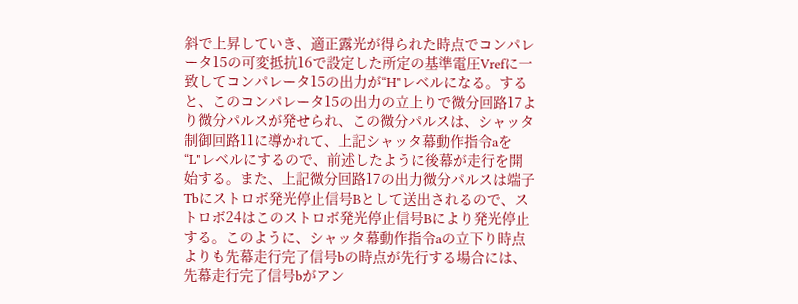斜で上昇していき、適正露光が得られた時点でコンパレ
ータ15の可変抵抗16で設定した所定の基準電圧Vrefに一
致してコンパレータ15の出力が“H"レベルになる。する
と、このコンパレータ15の出力の立上りで微分回路17よ
り微分パルスが発せられ、この微分パルスは、シャッタ
制御回路11に導かれて、上記シャッタ幕動作指令aを
“L"レベルにするので、前述したように後幕が走行を開
始する。また、上記微分回路17の出力微分パルスは端子
Tbにストロボ発光停止信号Bとして送出されるので、ス
トロボ24はこのストロボ発光停止信号Bにより発光停止
する。このように、シャッタ幕動作指令aの立下り時点
よりも先幕走行完了信号bの時点が先行する場合には、
先幕走行完了信号bがアン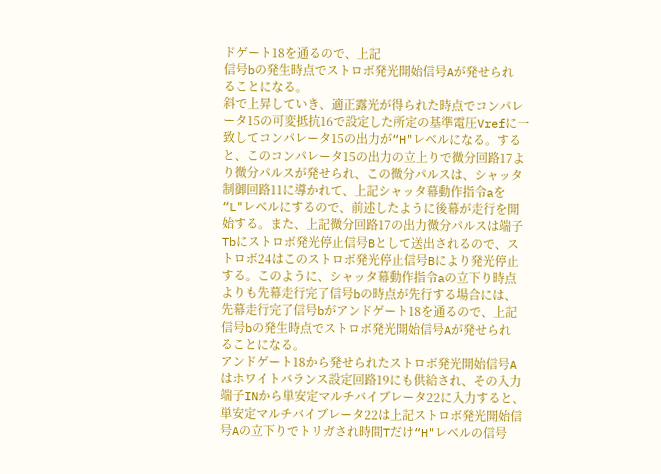ドゲート18を通るので、上記
信号bの発生時点でストロボ発光開始信号Aが発せられ
ることになる。
斜で上昇していき、適正露光が得られた時点でコンパレ
ータ15の可変抵抗16で設定した所定の基準電圧Vrefに一
致してコンパレータ15の出力が“H"レベルになる。する
と、このコンパレータ15の出力の立上りで微分回路17よ
り微分パルスが発せられ、この微分パルスは、シャッタ
制御回路11に導かれて、上記シャッタ幕動作指令aを
“L"レベルにするので、前述したように後幕が走行を開
始する。また、上記微分回路17の出力微分パルスは端子
Tbにストロボ発光停止信号Bとして送出されるので、ス
トロボ24はこのストロボ発光停止信号Bにより発光停止
する。このように、シャッタ幕動作指令aの立下り時点
よりも先幕走行完了信号bの時点が先行する場合には、
先幕走行完了信号bがアンドゲート18を通るので、上記
信号bの発生時点でストロボ発光開始信号Aが発せられ
ることになる。
アンドゲート18から発せられたストロボ発光開始信号A
はホワイトバランス設定回路19にも供給され、その入力
端子INから単安定マルチバイブレータ22に入力すると、
単安定マルチバイブレータ22は上記ストロボ発光開始信
号Aの立下りでトリガされ時間Tだけ“H"レベルの信号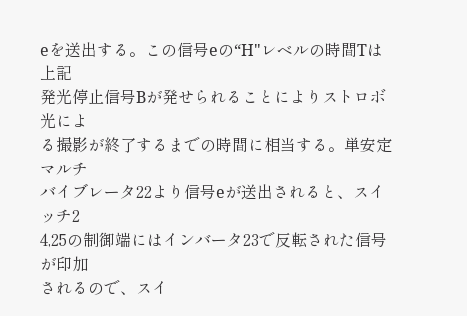eを送出する。この信号eの“H"レベルの時間Tは上記
発光停止信号Bが発せられることによりストロボ光によ
る撮影が終了するまでの時間に相当する。単安定マルチ
バイブレータ22より信号eが送出されると、スイッチ2
4,25の制御端にはインバータ23で反転された信号が印加
されるので、スイ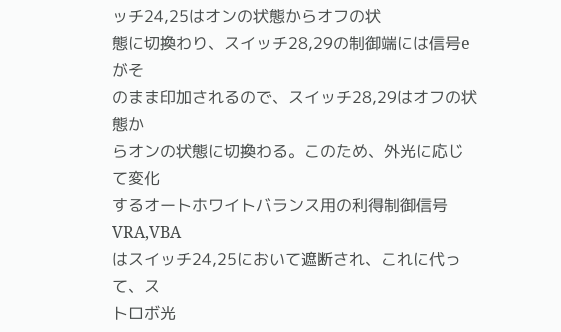ッチ24,25はオンの状態からオフの状
態に切換わり、スイッチ28,29の制御端には信号eがそ
のまま印加されるので、スイッチ28,29はオフの状態か
らオンの状態に切換わる。このため、外光に応じて変化
するオートホワイトバランス用の利得制御信号VRA,VBA
はスイッチ24,25において遮断され、これに代って、ス
トロボ光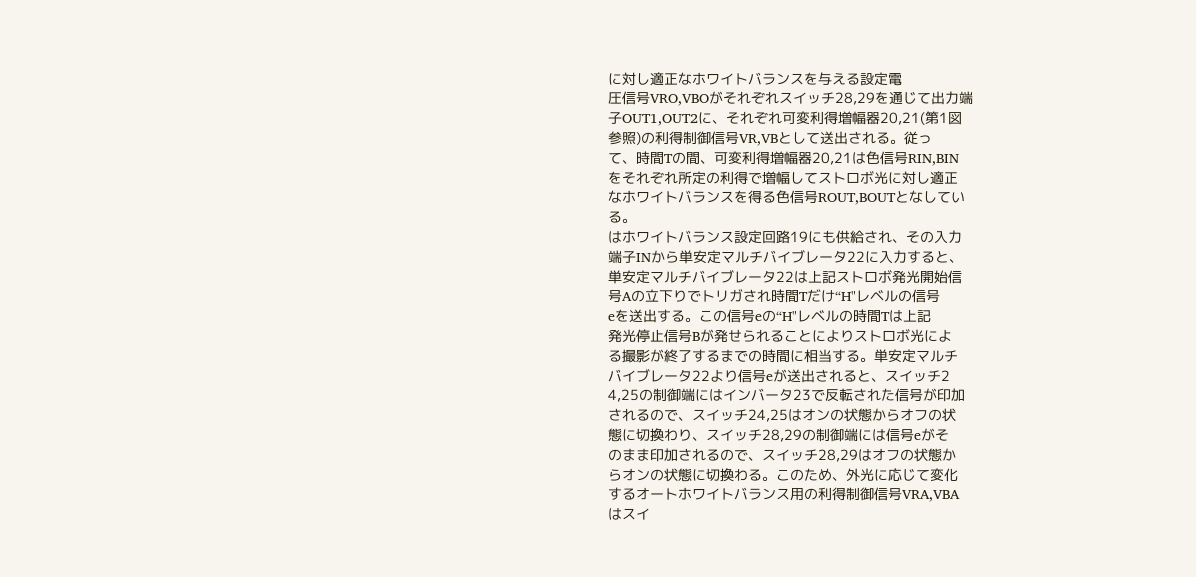に対し適正なホワイトバランスを与える設定電
圧信号VRO,VBOがそれぞれスイッチ28,29を通じて出力端
子OUT1,OUT2に、それぞれ可変利得増幅器20,21(第1図
参照)の利得制御信号VR,VBとして送出される。従っ
て、時間Tの間、可変利得増幅器20,21は色信号RIN,BIN
をそれぞれ所定の利得で増幅してストロボ光に対し適正
なホワイトバランスを得る色信号ROUT,BOUTとなしてい
る。
はホワイトバランス設定回路19にも供給され、その入力
端子INから単安定マルチバイブレータ22に入力すると、
単安定マルチバイブレータ22は上記ストロボ発光開始信
号Aの立下りでトリガされ時間Tだけ“H"レベルの信号
eを送出する。この信号eの“H"レベルの時間Tは上記
発光停止信号Bが発せられることによりストロボ光によ
る撮影が終了するまでの時間に相当する。単安定マルチ
バイブレータ22より信号eが送出されると、スイッチ2
4,25の制御端にはインバータ23で反転された信号が印加
されるので、スイッチ24,25はオンの状態からオフの状
態に切換わり、スイッチ28,29の制御端には信号eがそ
のまま印加されるので、スイッチ28,29はオフの状態か
らオンの状態に切換わる。このため、外光に応じて変化
するオートホワイトバランス用の利得制御信号VRA,VBA
はスイ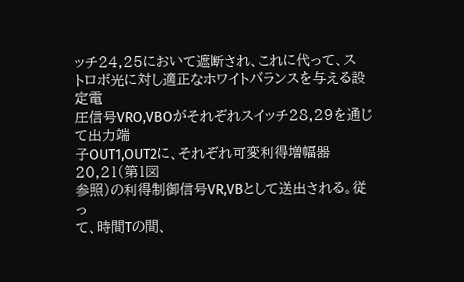ッチ24,25において遮断され、これに代って、ス
トロボ光に対し適正なホワイトバランスを与える設定電
圧信号VRO,VBOがそれぞれスイッチ28,29を通じて出力端
子OUT1,OUT2に、それぞれ可変利得増幅器20,21(第1図
参照)の利得制御信号VR,VBとして送出される。従っ
て、時間Tの間、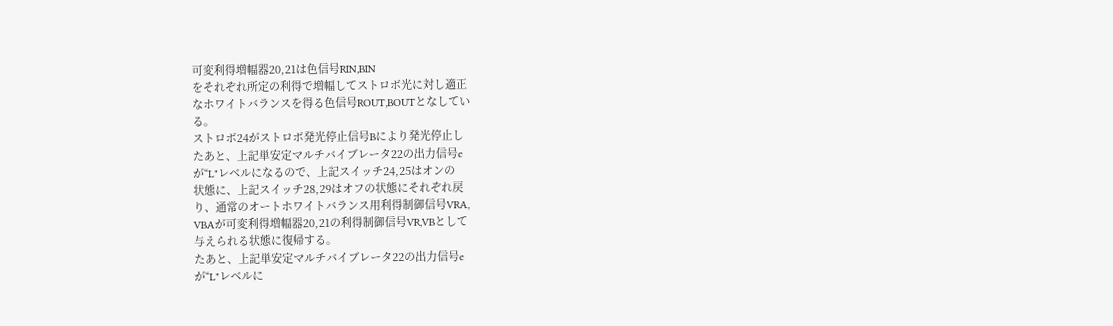可変利得増幅器20,21は色信号RIN,BIN
をそれぞれ所定の利得で増幅してストロボ光に対し適正
なホワイトバランスを得る色信号ROUT,BOUTとなしてい
る。
ストロボ24がストロボ発光停止信号Bにより発光停止し
たあと、上記単安定マルチバイブレータ22の出力信号e
が“L"レベルになるので、上記スイッチ24,25はオンの
状態に、上記スイッチ28,29はオフの状態にそれぞれ戻
り、通常のオートホワイトバランス用利得制御信号VRA,
VBAが可変利得増幅器20,21の利得制御信号VR,VBとして
与えられる状態に復帰する。
たあと、上記単安定マルチバイブレータ22の出力信号e
が“L"レベルに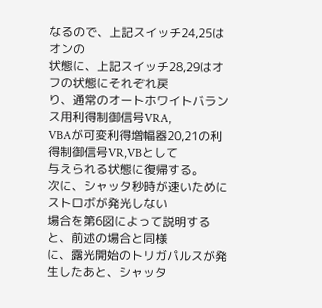なるので、上記スイッチ24,25はオンの
状態に、上記スイッチ28,29はオフの状態にそれぞれ戻
り、通常のオートホワイトバランス用利得制御信号VRA,
VBAが可変利得増幅器20,21の利得制御信号VR,VBとして
与えられる状態に復帰する。
次に、シャッタ秒時が速いためにストロボが発光しない
場合を第6図によって説明すると、前述の場合と同様
に、露光開始のトリガパルスが発生したあと、シャッタ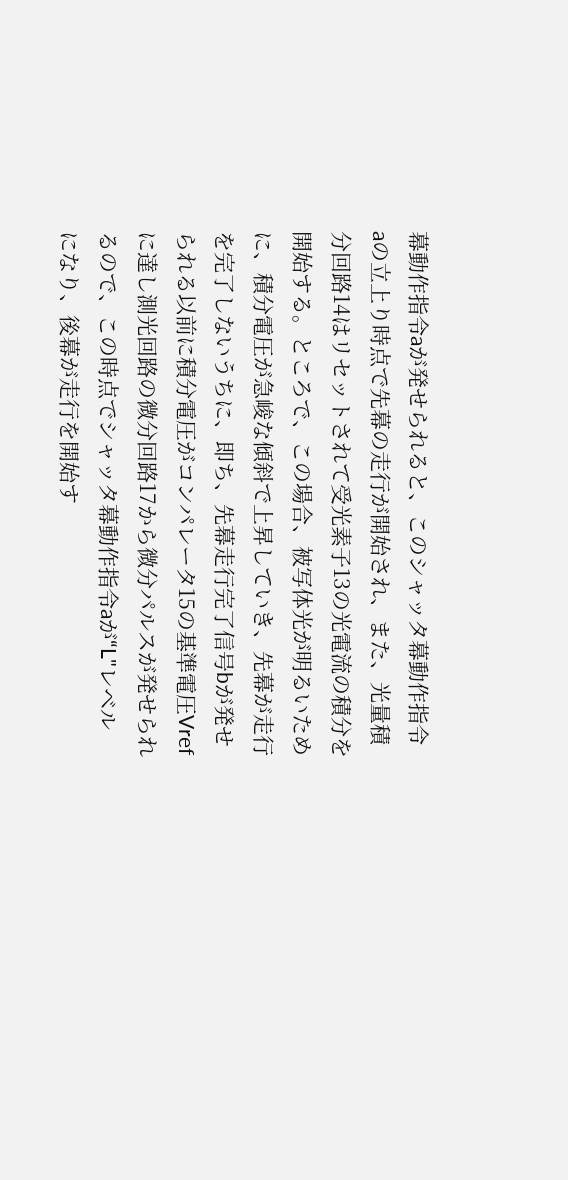幕動作指令aが発せられると、このシャッタ幕動作指令
aの立上り時点で先幕の走行が開始され、また、光量積
分回路14はリセットされて受光素子13の光電流の積分を
開始する。ところで、この場合、被写体光が明るいため
に、積分電圧が急峻な傾斜で上昇していき、先幕が走行
を完了しないうちに、即ち、先幕走行完了信号bが発せ
られる以前に積分電圧がコンパレータ15の基準電圧Vref
に達し測光回路の微分回路17から微分パルスが発せられ
るので、この時点でシャッタ幕動作指令aが“L"レベル
になり、後幕が走行を開始す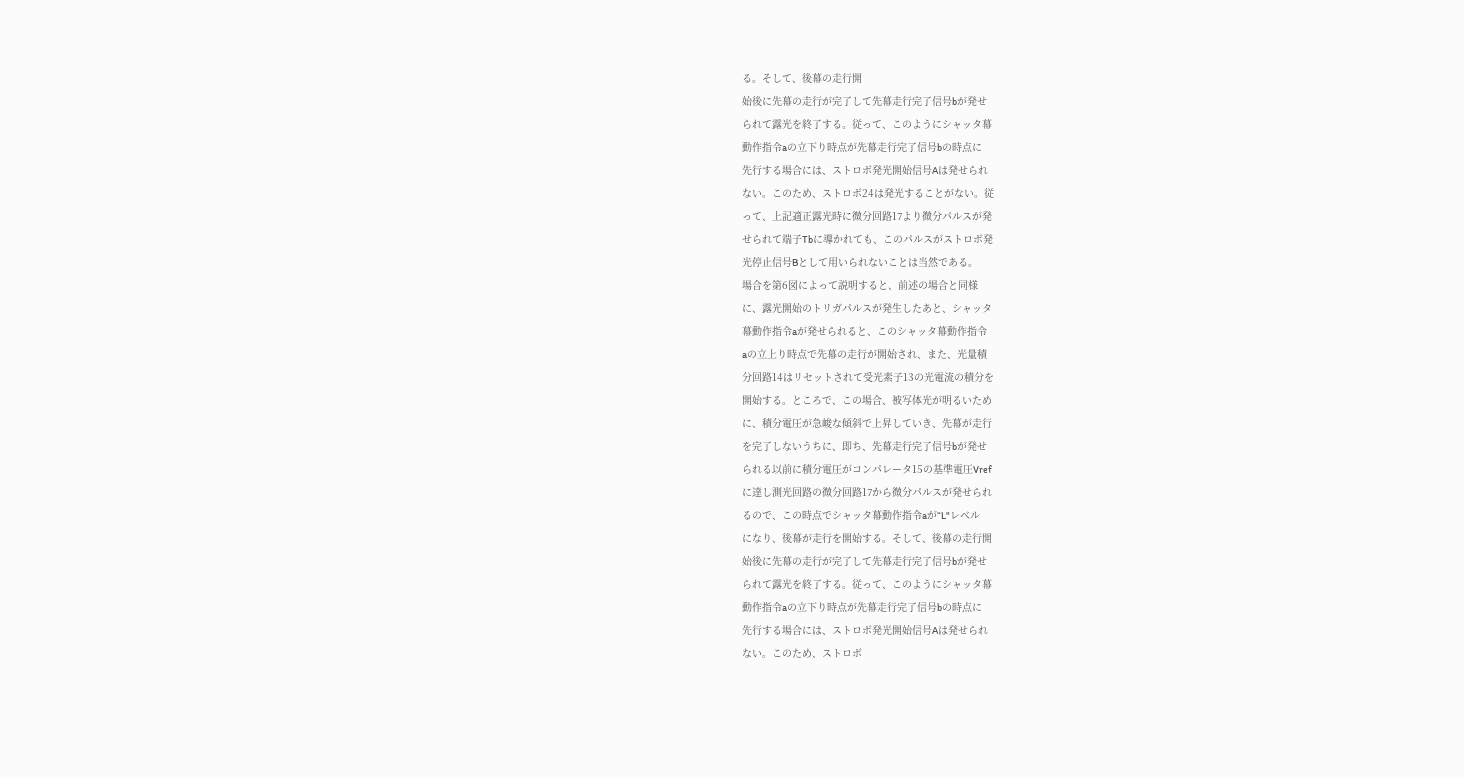る。そして、後幕の走行開
始後に先幕の走行が完了して先幕走行完了信号bが発せ
られて露光を終了する。従って、このようにシャッタ幕
動作指令aの立下り時点が先幕走行完了信号bの時点に
先行する場合には、ストロボ発光開始信号Aは発せられ
ない。このため、ストロボ24は発光することがない。従
って、上記適正露光時に微分回路17より微分パルスが発
せられて端子Tbに導かれても、このパルスがストロボ発
光停止信号Bとして用いられないことは当然である。
場合を第6図によって説明すると、前述の場合と同様
に、露光開始のトリガパルスが発生したあと、シャッタ
幕動作指令aが発せられると、このシャッタ幕動作指令
aの立上り時点で先幕の走行が開始され、また、光量積
分回路14はリセットされて受光素子13の光電流の積分を
開始する。ところで、この場合、被写体光が明るいため
に、積分電圧が急峻な傾斜で上昇していき、先幕が走行
を完了しないうちに、即ち、先幕走行完了信号bが発せ
られる以前に積分電圧がコンパレータ15の基準電圧Vref
に達し測光回路の微分回路17から微分パルスが発せられ
るので、この時点でシャッタ幕動作指令aが“L"レベル
になり、後幕が走行を開始する。そして、後幕の走行開
始後に先幕の走行が完了して先幕走行完了信号bが発せ
られて露光を終了する。従って、このようにシャッタ幕
動作指令aの立下り時点が先幕走行完了信号bの時点に
先行する場合には、ストロボ発光開始信号Aは発せられ
ない。このため、ストロボ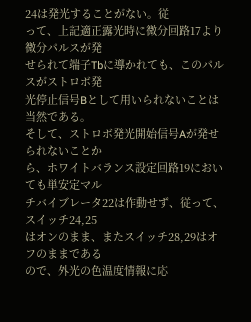24は発光することがない。従
って、上記適正露光時に微分回路17より微分パルスが発
せられて端子Tbに導かれても、このパルスがストロボ発
光停止信号Bとして用いられないことは当然である。
そして、ストロボ発光開始信号Aが発せられないことか
ら、ホワイトバランス設定回路19においても単安定マル
チバイブレータ22は作動せず、従って、スイッチ24,25
はオンのまま、またスイッチ28,29はオフのままである
ので、外光の色温度情報に応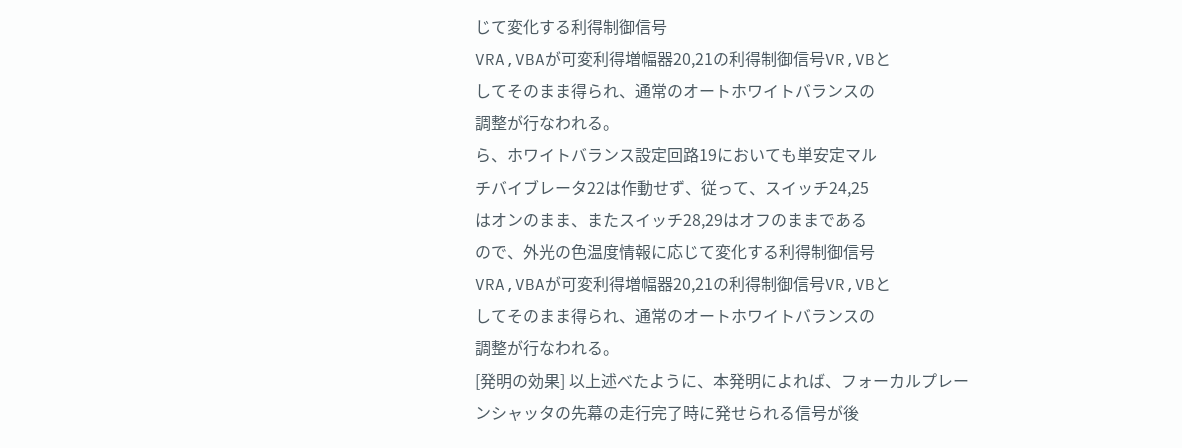じて変化する利得制御信号
VRA,VBAが可変利得増幅器20,21の利得制御信号VR,VBと
してそのまま得られ、通常のオートホワイトバランスの
調整が行なわれる。
ら、ホワイトバランス設定回路19においても単安定マル
チバイブレータ22は作動せず、従って、スイッチ24,25
はオンのまま、またスイッチ28,29はオフのままである
ので、外光の色温度情報に応じて変化する利得制御信号
VRA,VBAが可変利得増幅器20,21の利得制御信号VR,VBと
してそのまま得られ、通常のオートホワイトバランスの
調整が行なわれる。
[発明の効果] 以上述べたように、本発明によれば、フォーカルプレー
ンシャッタの先幕の走行完了時に発せられる信号が後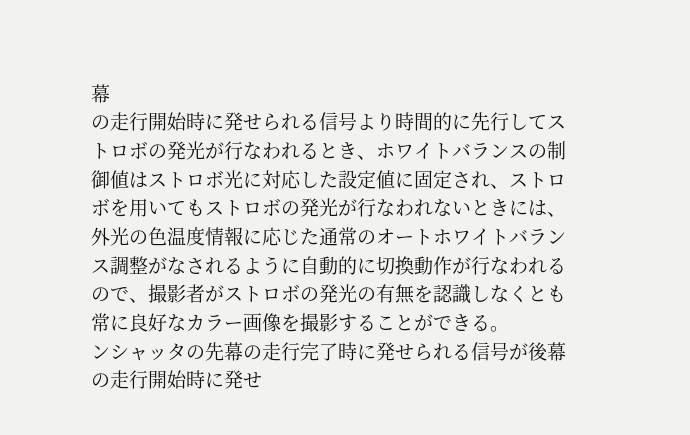幕
の走行開始時に発せられる信号より時間的に先行してス
トロボの発光が行なわれるとき、ホワイトバランスの制
御値はストロボ光に対応した設定値に固定され、ストロ
ボを用いてもストロボの発光が行なわれないときには、
外光の色温度情報に応じた通常のオートホワイトバラン
ス調整がなされるように自動的に切換動作が行なわれる
ので、撮影者がストロボの発光の有無を認識しなくとも
常に良好なカラー画像を撮影することができる。
ンシャッタの先幕の走行完了時に発せられる信号が後幕
の走行開始時に発せ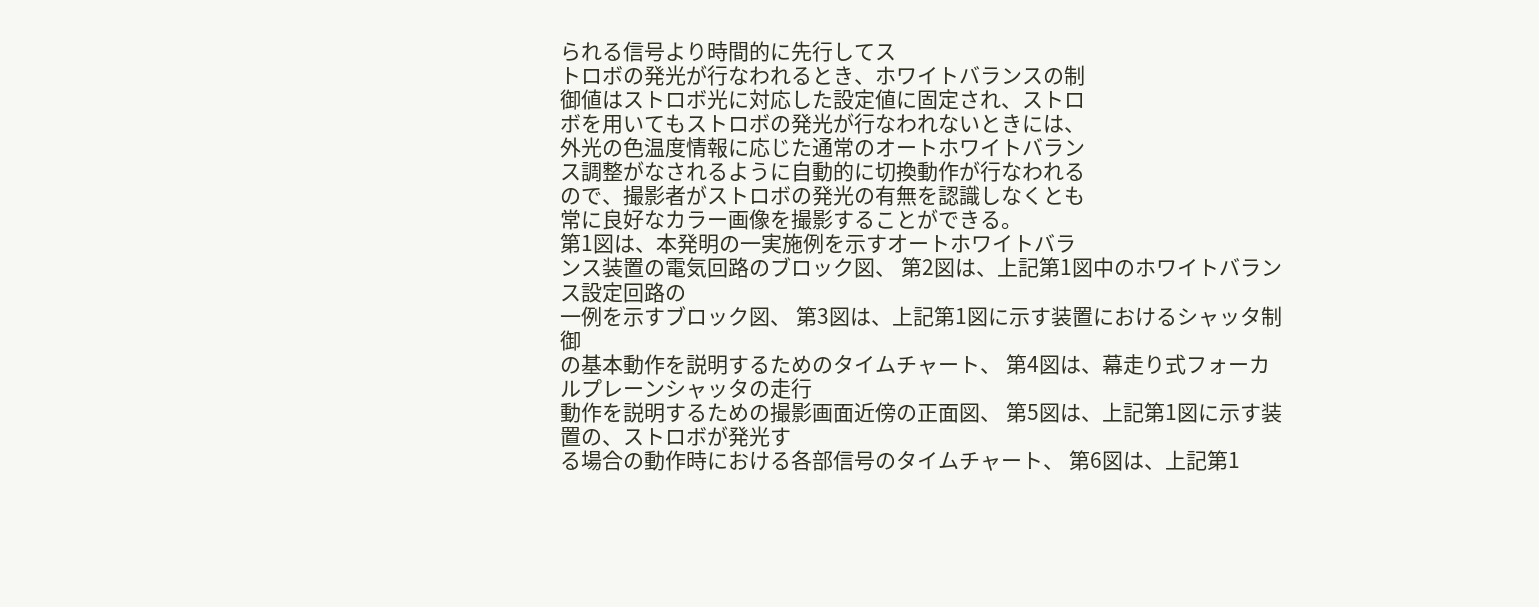られる信号より時間的に先行してス
トロボの発光が行なわれるとき、ホワイトバランスの制
御値はストロボ光に対応した設定値に固定され、ストロ
ボを用いてもストロボの発光が行なわれないときには、
外光の色温度情報に応じた通常のオートホワイトバラン
ス調整がなされるように自動的に切換動作が行なわれる
ので、撮影者がストロボの発光の有無を認識しなくとも
常に良好なカラー画像を撮影することができる。
第1図は、本発明の一実施例を示すオートホワイトバラ
ンス装置の電気回路のブロック図、 第2図は、上記第1図中のホワイトバランス設定回路の
一例を示すブロック図、 第3図は、上記第1図に示す装置におけるシャッタ制御
の基本動作を説明するためのタイムチャート、 第4図は、幕走り式フォーカルプレーンシャッタの走行
動作を説明するための撮影画面近傍の正面図、 第5図は、上記第1図に示す装置の、ストロボが発光す
る場合の動作時における各部信号のタイムチャート、 第6図は、上記第1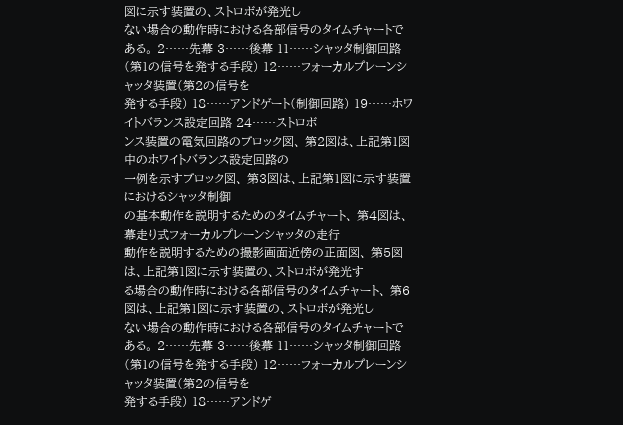図に示す装置の、ストロボが発光し
ない場合の動作時における各部信号のタイムチャートで
ある。 2……先幕 3……後幕 11……シャッタ制御回路(第1の信号を発する手段) 12……フォーカルプレーンシャッタ装置(第2の信号を
発する手段) 18……アンドゲート(制御回路) 19……ホワイトバランス設定回路 24……ストロボ
ンス装置の電気回路のブロック図、 第2図は、上記第1図中のホワイトバランス設定回路の
一例を示すブロック図、 第3図は、上記第1図に示す装置におけるシャッタ制御
の基本動作を説明するためのタイムチャート、 第4図は、幕走り式フォーカルプレーンシャッタの走行
動作を説明するための撮影画面近傍の正面図、 第5図は、上記第1図に示す装置の、ストロボが発光す
る場合の動作時における各部信号のタイムチャート、 第6図は、上記第1図に示す装置の、ストロボが発光し
ない場合の動作時における各部信号のタイムチャートで
ある。 2……先幕 3……後幕 11……シャッタ制御回路(第1の信号を発する手段) 12……フォーカルプレーンシャッタ装置(第2の信号を
発する手段) 18……アンドゲ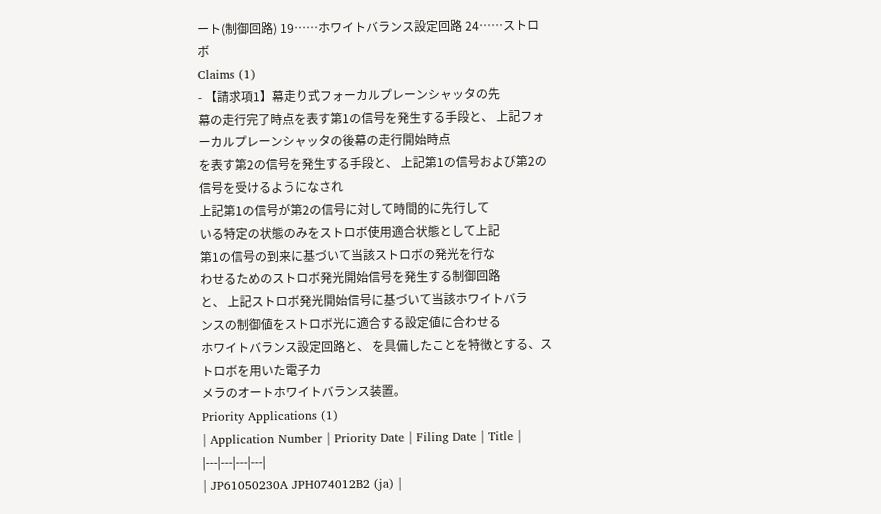ート(制御回路) 19……ホワイトバランス設定回路 24……ストロボ
Claims (1)
- 【請求項1】幕走り式フォーカルプレーンシャッタの先
幕の走行完了時点を表す第1の信号を発生する手段と、 上記フォーカルプレーンシャッタの後幕の走行開始時点
を表す第2の信号を発生する手段と、 上記第1の信号および第2の信号を受けるようになされ
上記第1の信号が第2の信号に対して時間的に先行して
いる特定の状態のみをストロボ使用適合状態として上記
第1の信号の到来に基づいて当該ストロボの発光を行な
わせるためのストロボ発光開始信号を発生する制御回路
と、 上記ストロボ発光開始信号に基づいて当該ホワイトバラ
ンスの制御値をストロボ光に適合する設定値に合わせる
ホワイトバランス設定回路と、 を具備したことを特徴とする、ストロボを用いた電子カ
メラのオートホワイトバランス装置。
Priority Applications (1)
| Application Number | Priority Date | Filing Date | Title |
|---|---|---|---|
| JP61050230A JPH074012B2 (ja) |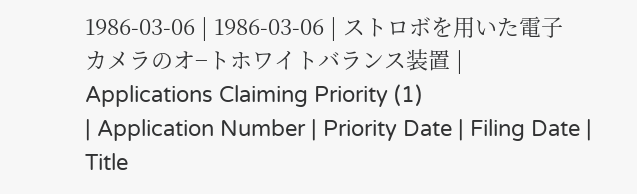1986-03-06 | 1986-03-06 | ストロボを用いた電子カメラのオ−トホワイトバランス装置 |
Applications Claiming Priority (1)
| Application Number | Priority Date | Filing Date | Title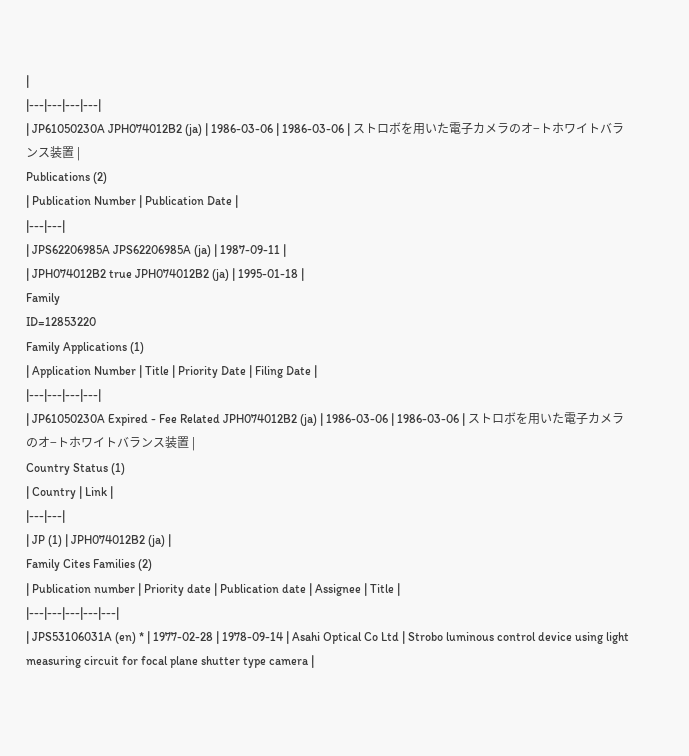|
|---|---|---|---|
| JP61050230A JPH074012B2 (ja) | 1986-03-06 | 1986-03-06 | ストロボを用いた電子カメラのオ−トホワイトバランス装置 |
Publications (2)
| Publication Number | Publication Date |
|---|---|
| JPS62206985A JPS62206985A (ja) | 1987-09-11 |
| JPH074012B2 true JPH074012B2 (ja) | 1995-01-18 |
Family
ID=12853220
Family Applications (1)
| Application Number | Title | Priority Date | Filing Date |
|---|---|---|---|
| JP61050230A Expired - Fee Related JPH074012B2 (ja) | 1986-03-06 | 1986-03-06 | ストロボを用いた電子カメラのオ−トホワイトバランス装置 |
Country Status (1)
| Country | Link |
|---|---|
| JP (1) | JPH074012B2 (ja) |
Family Cites Families (2)
| Publication number | Priority date | Publication date | Assignee | Title |
|---|---|---|---|---|
| JPS53106031A (en) * | 1977-02-28 | 1978-09-14 | Asahi Optical Co Ltd | Strobo luminous control device using light measuring circuit for focal plane shutter type camera |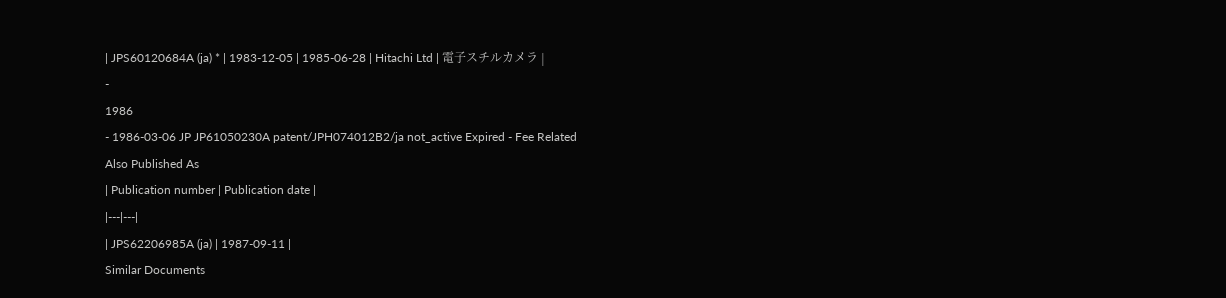| JPS60120684A (ja) * | 1983-12-05 | 1985-06-28 | Hitachi Ltd | 電子スチルカメラ |
-
1986
- 1986-03-06 JP JP61050230A patent/JPH074012B2/ja not_active Expired - Fee Related
Also Published As
| Publication number | Publication date |
|---|---|
| JPS62206985A (ja) | 1987-09-11 |
Similar Documents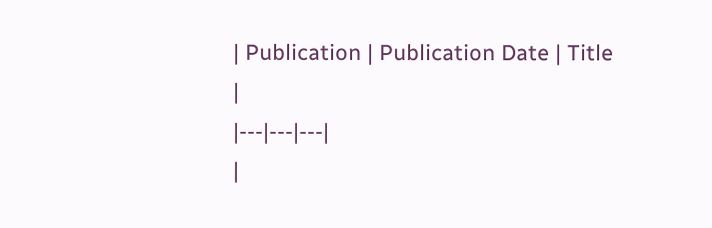| Publication | Publication Date | Title |
|---|---|---|
|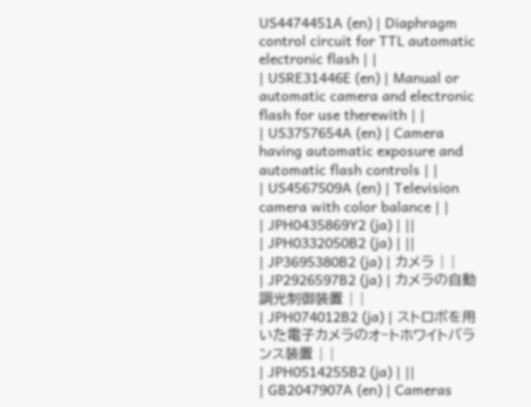US4474451A (en) | Diaphragm control circuit for TTL automatic electronic flash | |
| USRE31446E (en) | Manual or automatic camera and electronic flash for use therewith | |
| US3757654A (en) | Camera having automatic exposure and automatic flash controls | |
| US4567509A (en) | Television camera with color balance | |
| JPH0435869Y2 (ja) | ||
| JPH0332050B2 (ja) | ||
| JP3695380B2 (ja) | カメラ | |
| JP2926597B2 (ja) | カメラの自動調光制御装置 | |
| JPH074012B2 (ja) | ストロボを用いた電子カメラのオ−トホワイトバランス装置 | |
| JPH0514255B2 (ja) | ||
| GB2047907A (en) | Cameras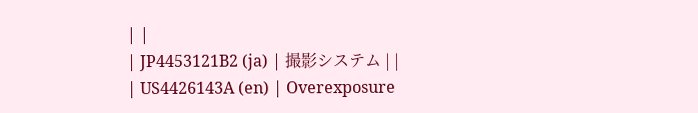| |
| JP4453121B2 (ja) | 撮影システム | |
| US4426143A (en) | Overexposure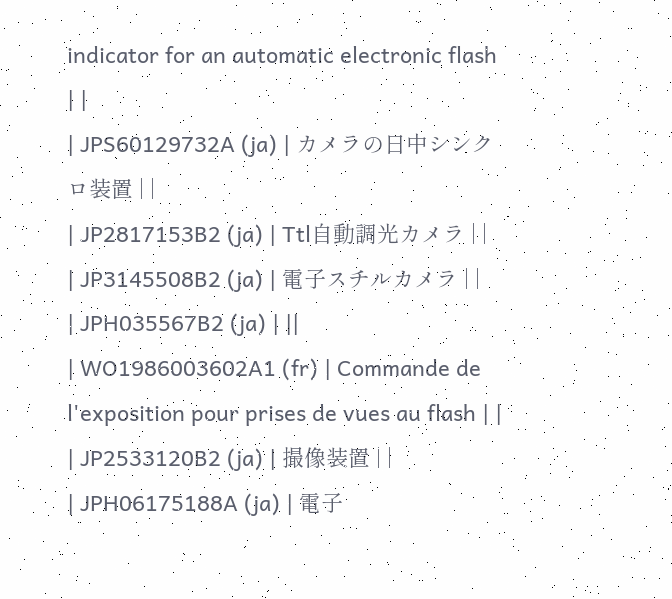indicator for an automatic electronic flash | |
| JPS60129732A (ja) | カメラの日中シンクロ装置 | |
| JP2817153B2 (ja) | Ttl自動調光カメラ | |
| JP3145508B2 (ja) | 電子スチルカメラ | |
| JPH035567B2 (ja) | ||
| WO1986003602A1 (fr) | Commande de l'exposition pour prises de vues au flash | |
| JP2533120B2 (ja) | 撮像装置 | |
| JPH06175188A (ja) | 電子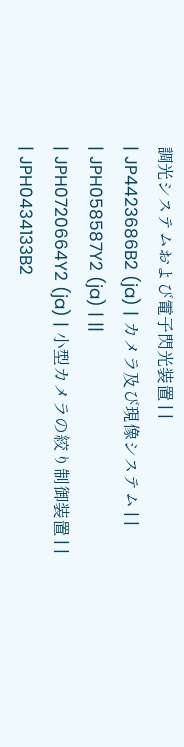調光システムおよび電子閃光装置 | |
| JP4423686B2 (ja) | カメラ及び現像システム | |
| JPH058587Y2 (ja) | ||
| JPH0720664Y2 (ja) | 小型カメラの絞り制御装置 | |
| JPH0434133B2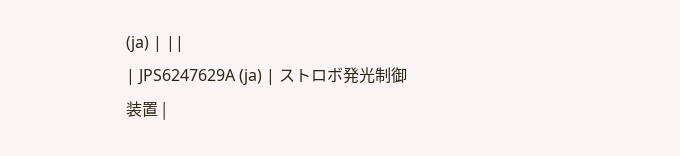(ja) | ||
| JPS6247629A (ja) | ストロボ発光制御装置 |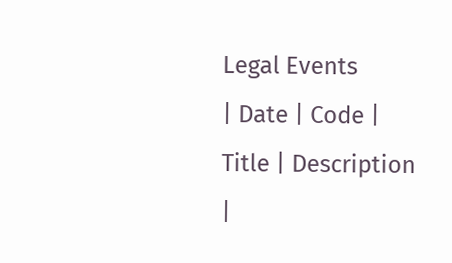Legal Events
| Date | Code | Title | Description |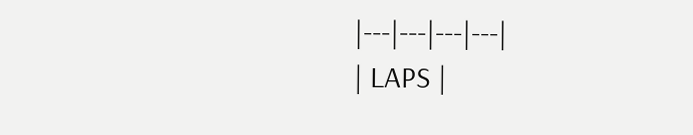|---|---|---|---|
| LAPS |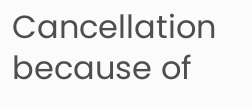Cancellation because of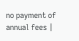no payment of annual fees |